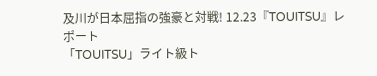及川が日本屈指の強豪と対戦! 12.23『TOUITSU』レポート
「TOUITSU」ライト級ト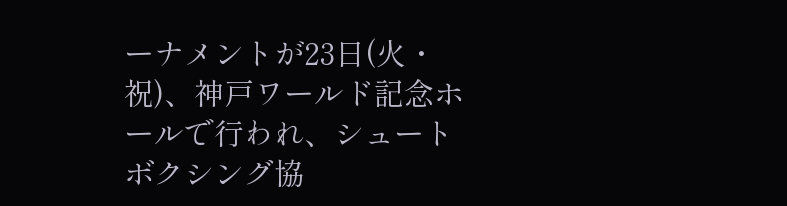ーナメントが23日(火・祝)、神戸ワールド記念ホールで行われ、シュートボクシング協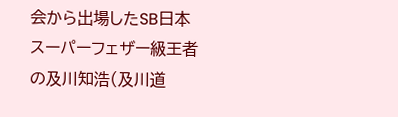会から出場したSB日本スーパーフェザー級王者の及川知浩(及川道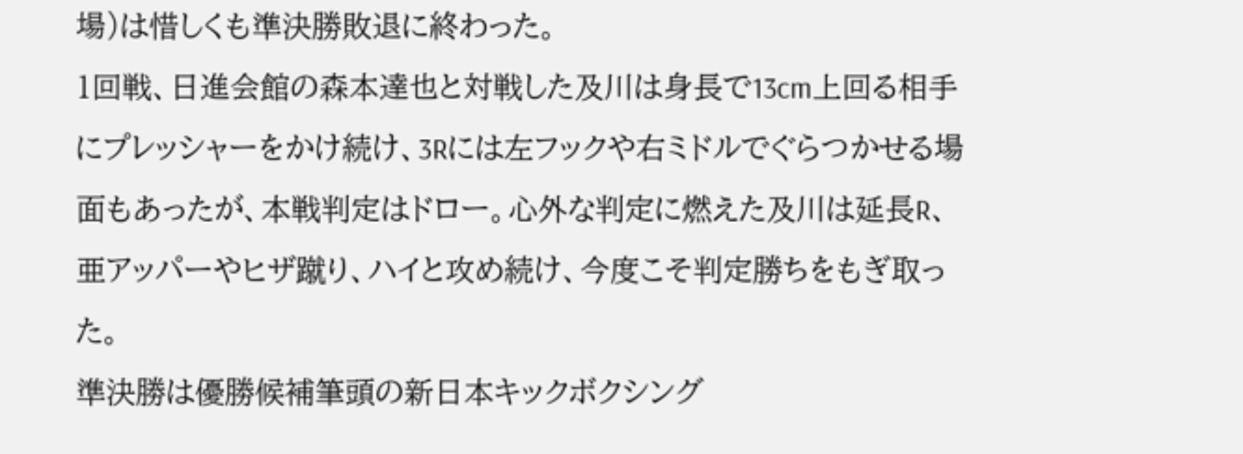場)は惜しくも準決勝敗退に終わった。
1回戦、日進会館の森本達也と対戦した及川は身長で13cm上回る相手にプレッシャーをかけ続け、3Rには左フックや右ミドルでぐらつかせる場面もあったが、本戦判定はドロー。心外な判定に燃えた及川は延長R、亜アッパーやヒザ蹴り、ハイと攻め続け、今度こそ判定勝ちをもぎ取った。
準決勝は優勝候補筆頭の新日本キックボクシング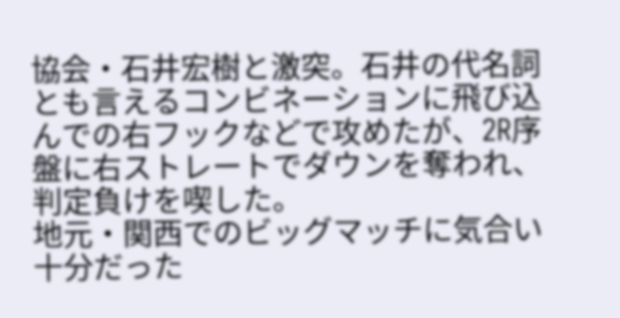協会・石井宏樹と激突。石井の代名詞とも言えるコンビネーションに飛び込んでの右フックなどで攻めたが、2R序盤に右ストレートでダウンを奪われ、判定負けを喫した。
地元・関西でのビッグマッチに気合い十分だった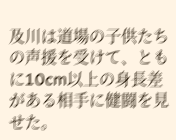及川は道場の子供たちの声援を受けて、ともに10cm以上の身長差がある相手に健闘を見せた。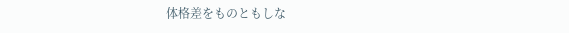体格差をものともしな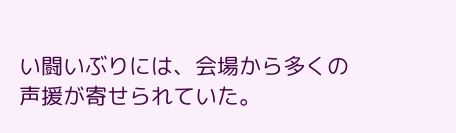い闘いぶりには、会場から多くの声援が寄せられていた。